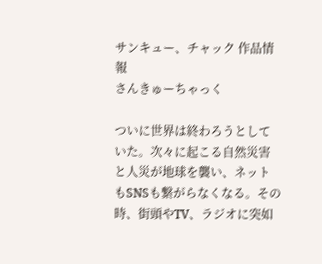サンキュー、チャック 作品情報
さんきゅーちゃっく

ついに世界は終わろうとしていた。次々に起こる自然災害と人災が地球を襲い、ネットもSNSも繋がらなくなる。その時、街頭やTV、ラジオに突如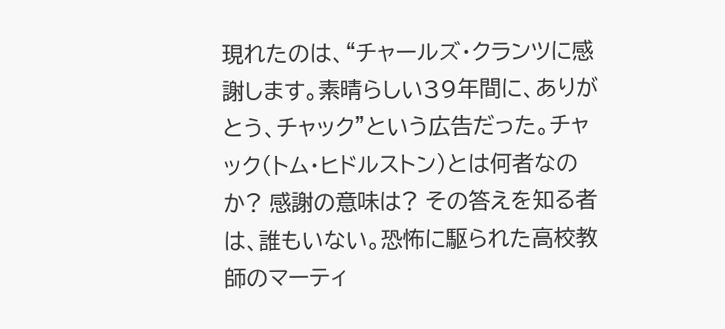現れたのは、“チャールズ・クランツに感謝します。素晴らしい39年間に、ありがとう、チャック”という広告だった。チャック(トム・ヒドルストン)とは何者なのか? 感謝の意味は? その答えを知る者は、誰もいない。恐怖に駆られた高校教師のマーティ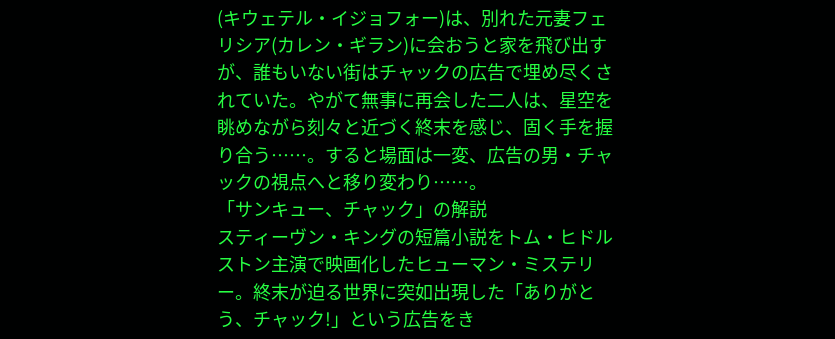(キウェテル・イジョフォー)は、別れた元妻フェリシア(カレン・ギラン)に会おうと家を飛び出すが、誰もいない街はチャックの広告で埋め尽くされていた。やがて無事に再会した二人は、星空を眺めながら刻々と近づく終末を感じ、固く手を握り合う……。すると場面は一変、広告の男・チャックの視点へと移り変わり……。
「サンキュー、チャック」の解説
スティーヴン・キングの短篇小説をトム・ヒドルストン主演で映画化したヒューマン・ミステリー。終末が迫る世界に突如出現した「ありがとう、チャック!」という広告をき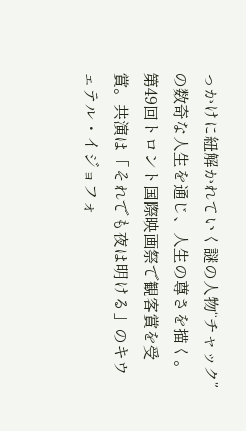っかけに紐解かれていく謎の人物“チャック”の数奇な人生を通じ、人生の尊さを描く。第49回トロント国際映画祭で観客賞を受賞。共演は「それでも夜は明ける」のキウェテル・イジョフォ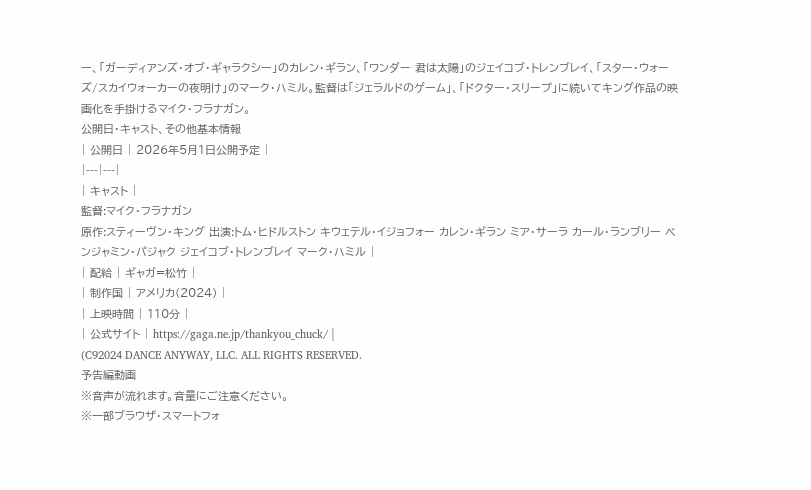ー、「ガーディアンズ・オブ・ギャラクシー」のカレン・ギラン、「ワンダー 君は太陽」のジェイコブ・トレンブレイ、「スター・ウォーズ/スカイウォーカーの夜明け」のマーク・ハミル。監督は「ジェラルドのゲーム」、「ドクター・スリープ」に続いてキング作品の映画化を手掛けるマイク・フラナガン。
公開日・キャスト、その他基本情報
| 公開日 | 2026年5月1日公開予定 |
|---|---|
| キャスト |
監督:マイク・フラナガン
原作:スティーヴン・キング 出演:トム・ヒドルストン キウェテル・イジョフォー カレン・ギラン ミア・サーラ カール・ランブリー ベンジャミン・パジャク ジェイコブ・トレンブレイ マーク・ハミル |
| 配給 | ギャガ=松竹 |
| 制作国 | アメリカ(2024) |
| 上映時間 | 110分 |
| 公式サイト | https://gaga.ne.jp/thankyou_chuck/ |
(C92024 DANCE ANYWAY, LLC. ALL RIGHTS RESERVED.
予告編動画
※音声が流れます。音量にご注意ください。
※一部ブラウザ・スマートフォ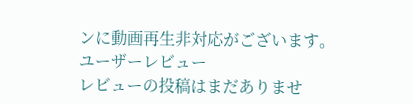ンに動画再生非対応がございます。
ユーザーレビュー
レビューの投稿はまだありませ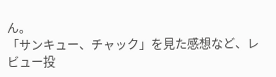ん。
「サンキュー、チャック」を見た感想など、レビュー投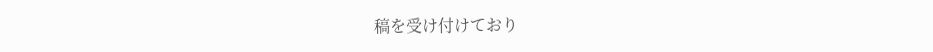稿を受け付けており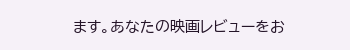ます。あなたの映画レビューをお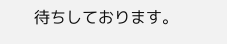待ちしております。